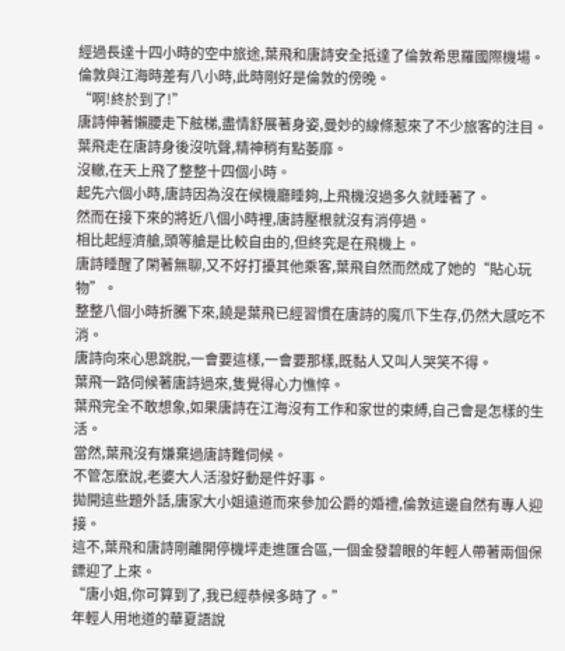經過長達十四小時的空中旅途,葉飛和唐詩安全抵達了倫敦希思羅國際機場。
倫敦與江海時差有八小時,此時剛好是倫敦的傍晚。
“啊!終於到了!”
唐詩伸著懶腰走下舷梯,盡情舒展著身姿,曼妙的線條惹來了不少旅客的注目。
葉飛走在唐詩身後沒吭聲,精神稍有點萎靡。
沒轍,在天上飛了整整十四個小時。
起先六個小時,唐詩因為沒在候機廳睡夠,上飛機沒過多久就睡著了。
然而在接下來的將近八個小時裡,唐詩壓根就沒有消停過。
相比起經濟艙,頭等艙是比較自由的,但終究是在飛機上。
唐詩睡醒了閑著無聊,又不好打擾其他乘客,葉飛自然而然成了她的“貼心玩物”。
整整八個小時折騰下來,饒是葉飛已經習慣在唐詩的魔爪下生存,仍然大感吃不消。
唐詩向來心思跳脫,一會要這樣,一會要那樣,既黏人又叫人哭笑不得。
葉飛一路伺候著唐詩過來,隻覺得心力憔悴。
葉飛完全不敢想象,如果唐詩在江海沒有工作和家世的束縛,自己會是怎樣的生活。
當然,葉飛沒有嫌棄過唐詩難伺候。
不管怎麽說,老婆大人活潑好動是件好事。
拋開這些題外話,唐家大小姐遠道而來參加公爵的婚禮,倫敦這邊自然有專人迎接。
這不,葉飛和唐詩剛離開停機坪走進匯合區,一個金發碧眼的年輕人帶著兩個保鏢迎了上來。
“唐小姐,你可算到了,我已經恭候多時了。”
年輕人用地道的華夏語說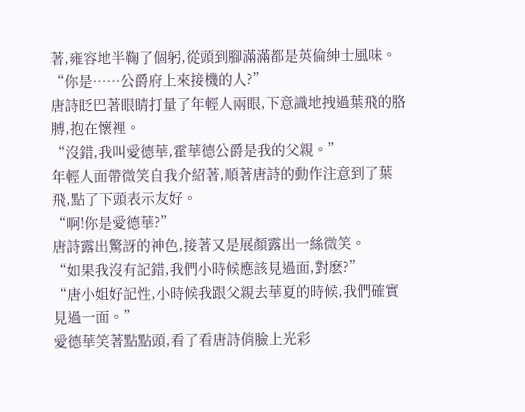著,雍容地半鞠了個躬,從頭到腳滿滿都是英倫紳士風味。
“你是……公爵府上來接機的人?”
唐詩眨巴著眼睛打量了年輕人兩眼,下意識地拽過葉飛的胳膊,抱在懷裡。
“沒錯,我叫愛德華,霍華德公爵是我的父親。”
年輕人面帶微笑自我介紹著,順著唐詩的動作注意到了葉飛,點了下頭表示友好。
“啊!你是愛德華?”
唐詩露出驚訝的神色,接著又是展顏露出一絲微笑。
“如果我沒有記錯,我們小時候應該見過面,對麽?”
“唐小姐好記性,小時候我跟父親去華夏的時候,我們確實見過一面。”
愛德華笑著點點頭,看了看唐詩俏臉上光彩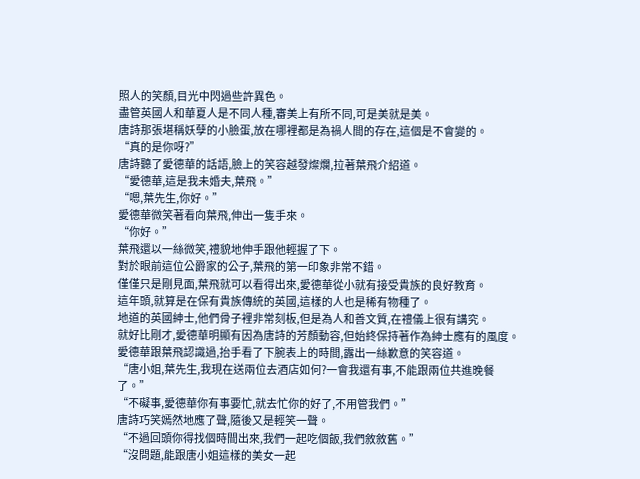照人的笑顏,目光中閃過些許異色。
盡管英國人和華夏人是不同人種,審美上有所不同,可是美就是美。
唐詩那張堪稱妖孽的小臉蛋,放在哪裡都是為禍人間的存在,這個是不會變的。
“真的是你呀?”
唐詩聽了愛德華的話語,臉上的笑容越發燦爛,拉著葉飛介紹道。
“愛德華,這是我未婚夫,葉飛。”
“嗯,葉先生,你好。”
愛德華微笑著看向葉飛,伸出一隻手來。
“你好。”
葉飛還以一絲微笑,禮貌地伸手跟他輕握了下。
對於眼前這位公爵家的公子,葉飛的第一印象非常不錯。
僅僅只是剛見面,葉飛就可以看得出來,愛德華從小就有接受貴族的良好教育。
這年頭,就算是在保有貴族傳統的英國,這樣的人也是稀有物種了。
地道的英國紳士,他們骨子裡非常刻板,但是為人和善文質,在禮儀上很有講究。
就好比剛才,愛德華明顯有因為唐詩的芳顏動容,但始終保持著作為紳士應有的風度。
愛德華跟葉飛認識過,抬手看了下腕表上的時間,露出一絲歉意的笑容道。
“唐小姐,葉先生,我現在送兩位去酒店如何?一會我還有事,不能跟兩位共進晚餐了。”
“不礙事,愛德華你有事要忙,就去忙你的好了,不用管我們。”
唐詩巧笑嫣然地應了聲,隨後又是輕笑一聲。
“不過回頭你得找個時間出來,我們一起吃個飯,我們敘敘舊。”
“沒問題,能跟唐小姐這樣的美女一起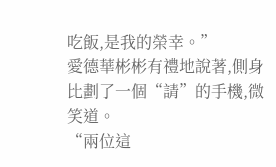吃飯,是我的榮幸。”
愛德華彬彬有禮地說著,側身比劃了一個“請”的手機,微笑道。
“兩位這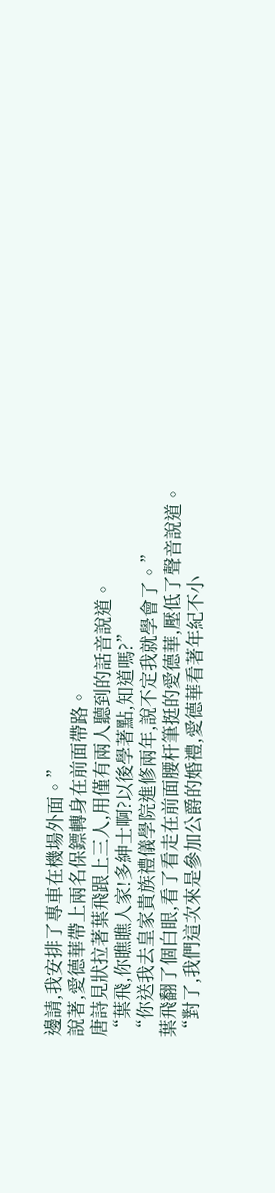邊請,我安排了專車在機場外面。”
說著,愛德華帶上兩名保鏢轉身在前面帶路。
唐詩見狀拉著葉飛跟上三人,用僅有兩人聽到的話音說道。
“葉飛,你瞧瞧人家!多紳士啊?以後學著點,知道嗎?”
“你送我去皇家貴族禮儀學院進修兩年,說不定我就學會了。”
葉飛翻了個白眼,看了看走在前面腰杆筆挺的愛德華,壓低了聲音說道。
“對了,我們這次來是參加公爵的婚禮,愛德華看著年紀不小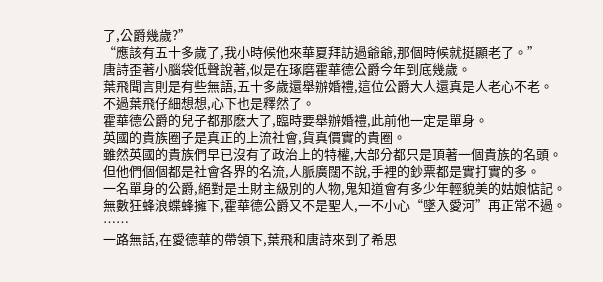了,公爵幾歲?”
“應該有五十多歲了,我小時候他來華夏拜訪過爺爺,那個時候就挺顯老了。”
唐詩歪著小腦袋低聲說著,似是在琢磨霍華德公爵今年到底幾歲。
葉飛聞言則是有些無語,五十多歲還舉辦婚禮,這位公爵大人還真是人老心不老。
不過葉飛仔細想想,心下也是釋然了。
霍華德公爵的兒子都那麽大了,臨時要舉辦婚禮,此前他一定是單身。
英國的貴族圈子是真正的上流社會,貨真價實的貴圈。
雖然英國的貴族們早已沒有了政治上的特權,大部分都只是頂著一個貴族的名頭。
但他們個個都是社會各界的名流,人脈廣闊不說,手裡的鈔票都是實打實的多。
一名單身的公爵,絕對是土財主級別的人物,鬼知道會有多少年輕貌美的姑娘惦記。
無數狂蜂浪蝶蜂擁下,霍華德公爵又不是聖人,一不小心“墜入愛河”再正常不過。
……
一路無話,在愛德華的帶領下,葉飛和唐詩來到了希思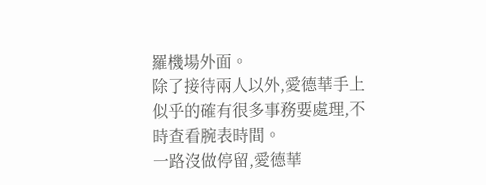羅機場外面。
除了接待兩人以外,愛德華手上似乎的確有很多事務要處理,不時查看腕表時間。
一路沒做停留,愛德華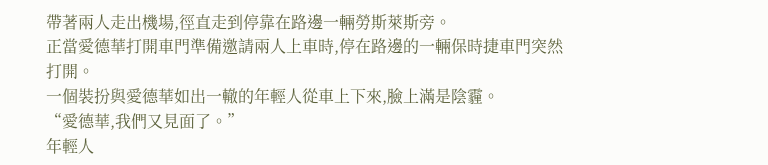帶著兩人走出機場,徑直走到停靠在路邊一輛勞斯萊斯旁。
正當愛德華打開車門準備邀請兩人上車時,停在路邊的一輛保時捷車門突然打開。
一個裝扮與愛德華如出一轍的年輕人從車上下來,臉上滿是陰霾。
“愛德華,我們又見面了。”
年輕人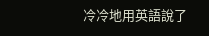冷冷地用英語說了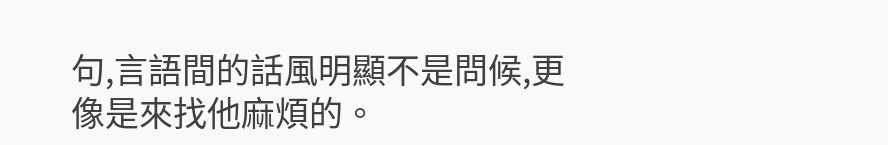句,言語間的話風明顯不是問候,更像是來找他麻煩的。